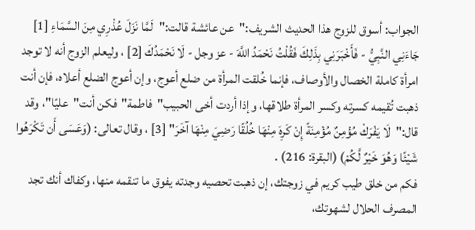الجواب: أسوق للزوج هذا الحديث الشريف:"عن عائشة قالت:"لَمَّا نَزَلَ عُذْرِي مِنَ السَّمَاءِ [1] جَاءَنِي النَّبِيُّ - فَأَخْبَرَنِي بِذَلِكَ فَقُلْتُ نَحْمَدُ اللَّهَ - عز وجل - لَا نَحْمَدُكَ [2] ، وليعلم الزوج أنه لا توجد امرأة كاملة الخصال والأوصاف، فإنما خُلقت المرأة من ضلع أعوج، وإن أعوج الضلع أعلاه، فإن أنت ذهبت تُقيمه كسرته وكسر المرأة طلاقها، وإذا أردت أخى الحبيب"فاطمة"فكن أنت"عليًا"، وقد قال:"لَا يَفْرَكْ مُؤْمِنٌ مُؤْمِنَةً إِنْ كَرِهَ مِنْهَا خُلُقًا رَضِيَ مِنْهَا آخَرَ" [3] ، وقال تعالى: (وَعَسَى أَن تَكْرَهُوا شَيْئًا وَهُوَ خَيْرٌ لَّكُمْ) (البقرة: 216) .
فكم من خلق طيب كريم في زوجتك، إن ذهبت تحصيه وجدته يفوق ما تنقمه منها، وكفاك أنك تجد المصرف الحلال لشهوتك،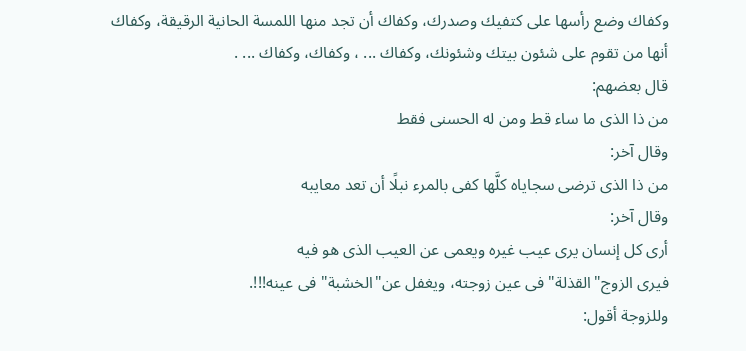وكفاك وضع رأسها على كتفيك وصدرك، وكفاك أن تجد منها اللمسة الحانية الرقيقة، وكفاك أنها من تقوم على شئون بيتك وشئونك، وكفاك ... ، وكفاك، وكفاك ... .
قال بعضهم:
من ذا الذى ما ساء قط ومن له الحسنى فقط
وقال آخر:
من ذا الذى ترضى سجاياه كلَّها كفى بالمرء نبلًا أن تعد معايبه
وقال آخر:
أرى كل إنسان يرى عيب غيره ويعمى عن العيب الذى هو فيه
فيرى الزوج"القذلة"فى عين زوجته، ويغفل عن"الخشبة"فى عينه!!!.
وللزوجة أقول: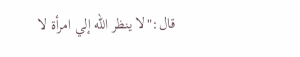قال:"لا ينظر الله إلي امرأة لا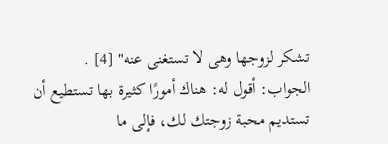تشكر لزوجها وهى لا تستغنى عنه" [4] .
الجواب: أقول له: هناك أمورًا كثيرة بها تستطيع أن تستديم محبة زوجتك لك، فإلى ما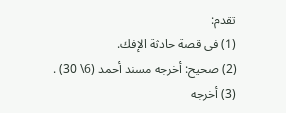تقدم:
(1) فى قصة حادثة الإفك.
(2) صحيح: أخرجه مسند أحمد (6\ 30) .
(3) أخرجه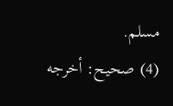مسلم.
(4) صحيح: أخرجه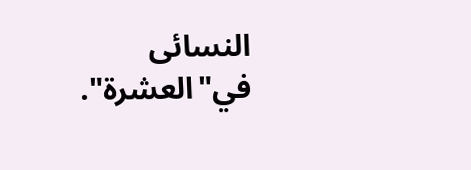النسائى في"العشرة".